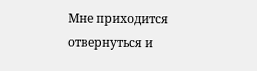Мне приходится отвернуться и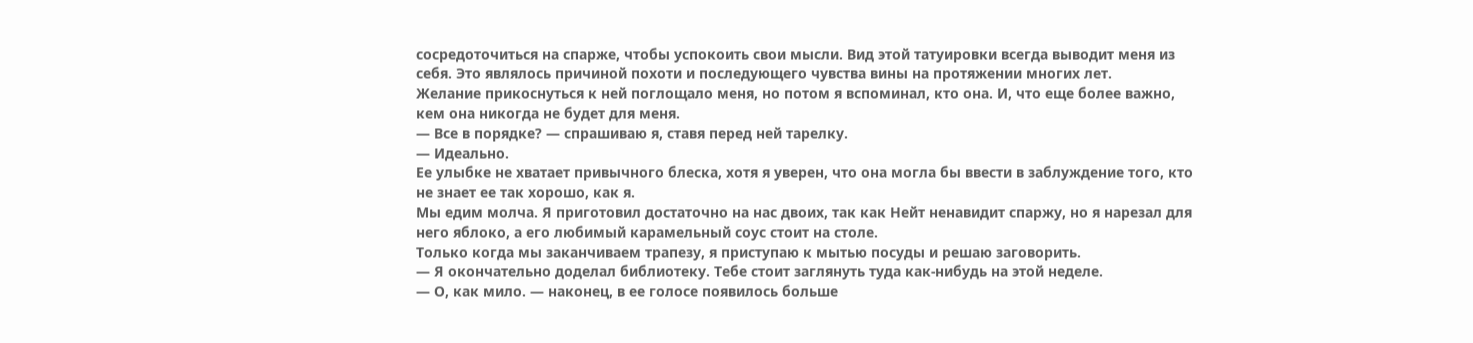сосредоточиться на спарже, чтобы успокоить свои мысли. Вид этой татуировки всегда выводит меня из себя. Это являлось причиной похоти и последующего чувства вины на протяжении многих лет.
Желание прикоснуться к ней поглощало меня, но потом я вспоминал, кто она. И, что еще более важно, кем она никогда не будет для меня.
— Все в порядке? — спрашиваю я, ставя перед ней тарелку.
— Идеально.
Ее улыбке не хватает привычного блеска, хотя я уверен, что она могла бы ввести в заблуждение того, кто не знает ее так хорошо, как я.
Мы едим молча. Я приготовил достаточно на нас двоих, так как Нейт ненавидит спаржу, но я нарезал для него яблоко, а его любимый карамельный соус стоит на столе.
Только когда мы заканчиваем трапезу, я приступаю к мытью посуды и решаю заговорить.
— Я окончательно доделал библиотеку. Тебе стоит заглянуть туда как-нибудь на этой неделе.
— О, как мило. — наконец, в ее голосе появилось больше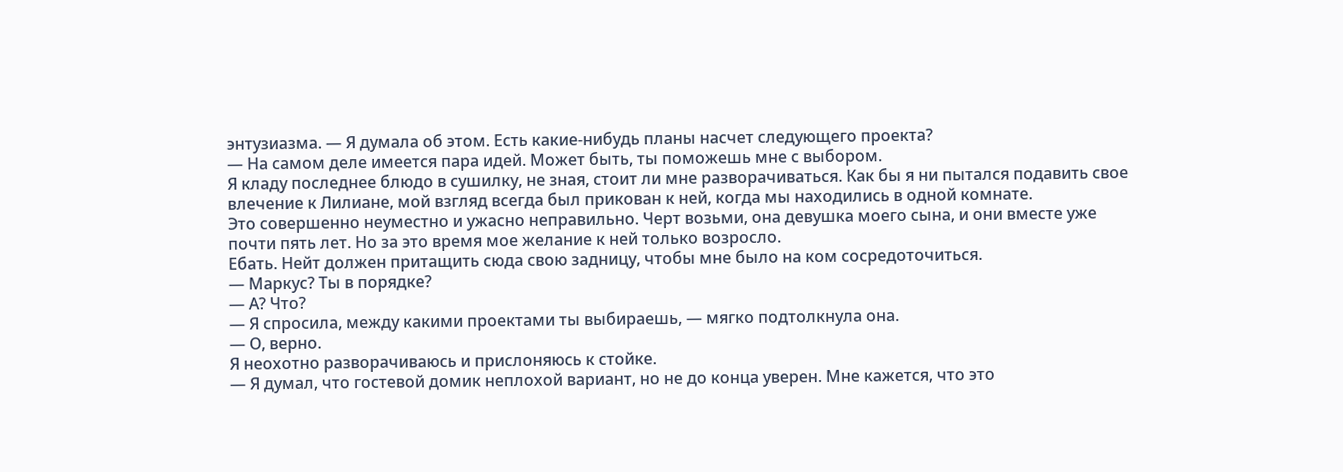энтузиазма. — Я думала об этом. Есть какие-нибудь планы насчет следующего проекта?
— На самом деле имеется пара идей. Может быть, ты поможешь мне с выбором.
Я кладу последнее блюдо в сушилку, не зная, стоит ли мне разворачиваться. Как бы я ни пытался подавить свое влечение к Лилиане, мой взгляд всегда был прикован к ней, когда мы находились в одной комнате.
Это совершенно неуместно и ужасно неправильно. Черт возьми, она девушка моего сына, и они вместе уже почти пять лет. Но за это время мое желание к ней только возросло.
Ебать. Нейт должен притащить сюда свою задницу, чтобы мне было на ком сосредоточиться.
— Маркус? Ты в порядке?
— А? Что?
— Я спросила, между какими проектами ты выбираешь, — мягко подтолкнула она.
— О, верно.
Я неохотно разворачиваюсь и прислоняюсь к стойке.
— Я думал, что гостевой домик неплохой вариант, но не до конца уверен. Мне кажется, что это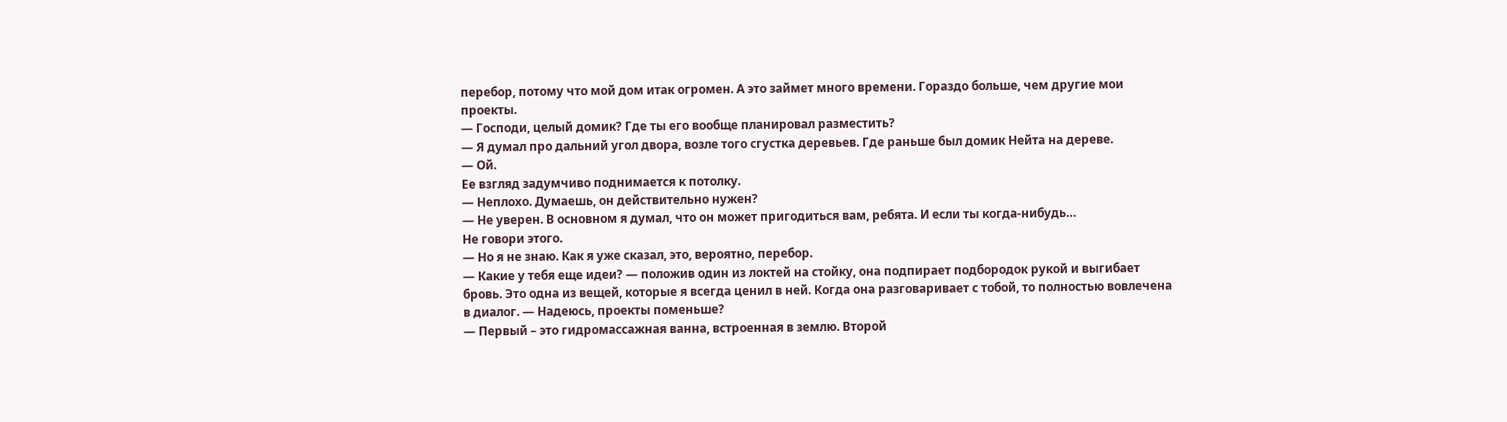перебор, потому что мой дом итак огромен. А это займет много времени. Гораздо больше, чем другие мои проекты.
— Господи, целый домик? Где ты его вообще планировал разместить?
— Я думал про дальний угол двора, возле того сгустка деревьев. Где раньше был домик Нейта на дереве.
— Ой.
Ее взгляд задумчиво поднимается к потолку.
— Неплохо. Думаешь, он действительно нужен?
— Не уверен. В основном я думал, что он может пригодиться вам, ребята. И если ты когда-нибудь…
Не говори этого.
— Но я не знаю. Как я уже сказал, это, вероятно, перебор.
— Какие у тебя еще идеи? — положив один из локтей на стойку, она подпирает подбородок рукой и выгибает бровь. Это одна из вещей, которые я всегда ценил в ней. Когда она разговаривает с тобой, то полностью вовлечена в диалог. — Надеюсь, проекты поменьше?
— Первый – это гидромассажная ванна, встроенная в землю. Второй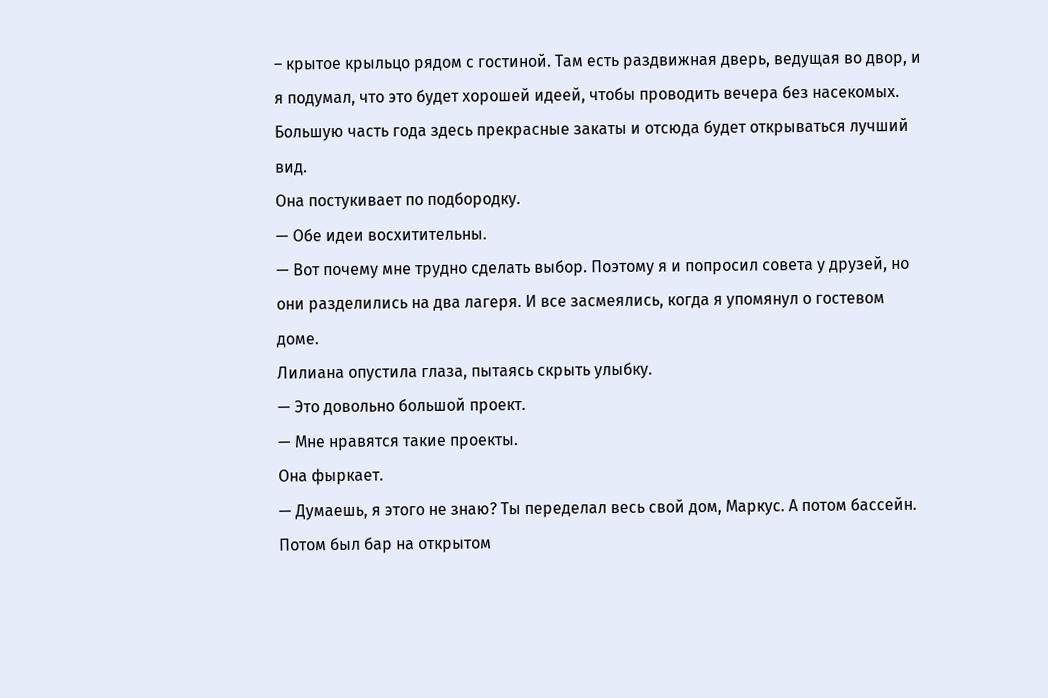– крытое крыльцо рядом с гостиной. Там есть раздвижная дверь, ведущая во двор, и я подумал, что это будет хорошей идеей, чтобы проводить вечера без насекомых. Большую часть года здесь прекрасные закаты и отсюда будет открываться лучший вид.
Она постукивает по подбородку.
— Обе идеи восхитительны.
— Вот почему мне трудно сделать выбор. Поэтому я и попросил совета у друзей, но они разделились на два лагеря. И все засмеялись, когда я упомянул о гостевом доме.
Лилиана опустила глаза, пытаясь скрыть улыбку.
— Это довольно большой проект.
— Мне нравятся такие проекты.
Она фыркает.
— Думаешь, я этого не знаю? Ты переделал весь свой дом, Маркус. А потом бассейн. Потом был бар на открытом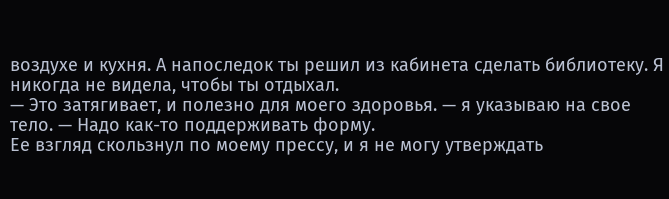воздухе и кухня. А напоследок ты решил из кабинета сделать библиотеку. Я никогда не видела, чтобы ты отдыхал.
— Это затягивает, и полезно для моего здоровья. — я указываю на свое тело. — Надо как-то поддерживать форму.
Ее взгляд скользнул по моему прессу, и я не могу утверждать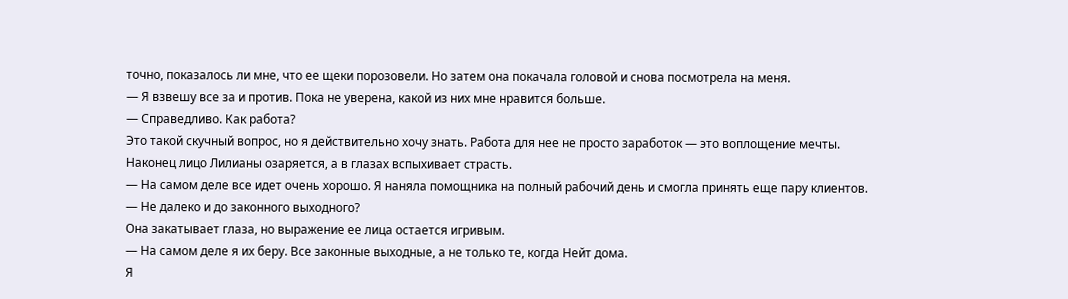точно, показалось ли мне, что ее щеки порозовели. Но затем она покачала головой и снова посмотрела на меня.
— Я взвешу все за и против. Пока не уверена, какой из них мне нравится больше.
— Справедливо. Как работа?
Это такой скучный вопрос, но я действительно хочу знать. Работа для нее не просто заработок — это воплощение мечты.
Наконец лицо Лилианы озаряется, а в глазах вспыхивает страсть.
— На самом деле все идет очень хорошо. Я наняла помощника на полный рабочий день и смогла принять еще пару клиентов.
— Не далеко и до законного выходного?
Она закатывает глаза, но выражение ее лица остается игривым.
— На самом деле я их беру. Все законные выходные, а не только те, когда Нейт дома.
Я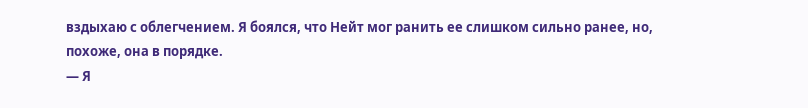вздыхаю с облегчением. Я боялся, что Нейт мог ранить ее слишком сильно ранее, но, похоже, она в порядке.
— Я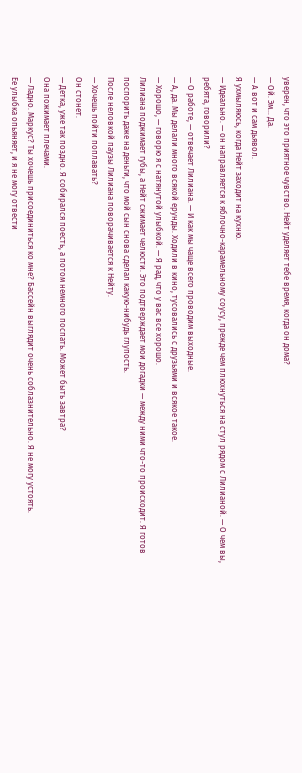уверен, что это приятное чувство. Нейт уделяет тебе время, когда он дома?
— Ой. Эм… Да.
— А вот и сам дьявол.
Я ухмыляюсь, когда Нейт заходит на кухню.
— Идеально. — он направляется к яблочно-карамельному соусу, прежде чем плюхнуться на стул рядом с Лилианой. — О чем вы, ребята, говорили?
— О работе, — отвечает Лилиана. — И как мы чаще всего проводим выходные.
— А, да. Мы делали много всякой ерунды. Ходили в кино, тусовались с друзьями и всякое такое.
— Хорошо, — говорю я с натянутой улыбкой. — Я рад, что у вас все хорошо.
Лилиана поджимает губы, а Нейт сжимает челюсти. Это подтверждает мои догадки — между ними что-то происходит. Я готов поспорить даже на деньги, что мой сын снова сделал какую-нибудь глупость.
После неловкой паузы Лилиана поворачивается к Нейту.
— Хочешь пойти поплавать?
Он стонет.
— Детка, уже так поздно. Я собирался поесть, а потом немного поспать. Может быть завтра?
Она пожимает плечами.
— Ладно. Маркус? Ты хочешь присоединиться ко мне? Бассейн выглядит очень соблазнительно. Я не могу устоять.
Ее улыбка опьяняет, и я не могу отвести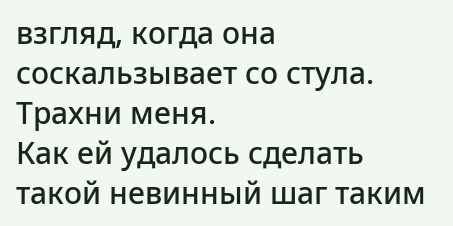взгляд, когда она соскальзывает со стула.
Трахни меня.
Как ей удалось сделать такой невинный шаг таким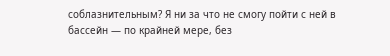соблазнительным? Я ни за что не смогу пойти с ней в бассейн — по крайней мере, без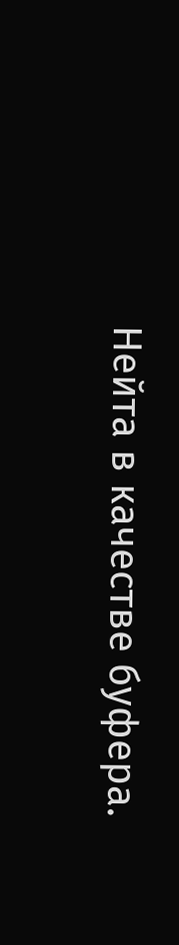Нейта в качестве буфера.